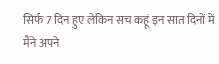सिर्फ 7 दिन हुए लेकिन सच कहूं इन सात दिनों में मैंने अपने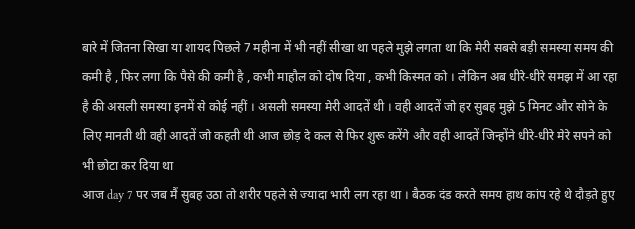बारे में जितना सिखा या शायद पिछले 7 महीना में भी नहीं सीखा था पहले मुझे लगता था कि मेरी सबसे बड़ी समस्या समय की कमी है , फिर लगा कि पैसे की कमी है , कभी माहौल को दोष दिया , कभी किस्मत को । लेकिन अब धीरे-धीरे समझ में आ रहा है की असली समस्या इनमें से कोई नहीं । असली समस्या मेरी आदतें थी । वही आदतें जो हर सुबह मुझे 5 मिनट और सोने के लिए मानती थी वही आदतें जो कहती थी आज छोड़ दे कल से फिर शुरू करेंगे और वही आदतें जिन्होंने धीरे-धीरे मेरे सपने को भी छोटा कर दिया था
आज day 7 पर जब मैं सुबह उठा तो शरीर पहले से ज्यादा भारी लग रहा था । बैठक दंड करते समय हाथ कांप रहे थे दौड़ते हुए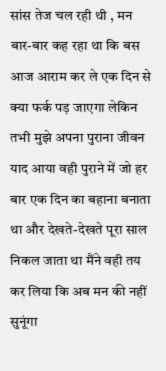सांस तेज चल रही थी , मन बार-बार कह रहा था कि बस आज आराम कर ले एक दिन से क्या फर्क पड़ जाएगा लेकिन तभी मुझे अपना पुराना जीवन याद आया वही पुराने में जो हर बार एक दिन का बहाना बनाता था और देखते-देखते पूरा साल निकल जाता था मैंने वही तय कर लिया कि अब मन की नहीं सुनूंगा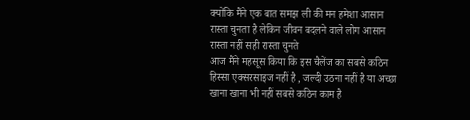क्योंकि मैंने एक बात समझ ली की मन हमेशा आसान रास्ता चुनता है लेकिन जीवन बदलने वाले लोग आसान रास्ता नहीं सही रास्ता चुनते
आज मैंने महसूस किया कि इस चैलेंज का सबसे कठिन हिस्सा एक्सरसाइज नहीं है , जल्दी उठना नहीं है या अच्छा खाना खाना भी नहीं सबसे कठिन काम है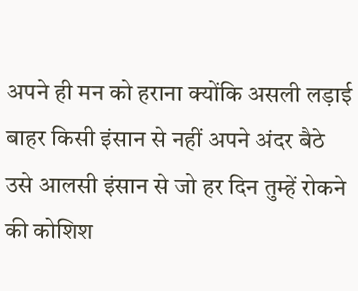अपने ही मन को हराना क्योंकि असली लड़ाई बाहर किसी इंसान से नहीं अपने अंदर बैठे उसे आलसी इंसान से जो हर दिन तुम्हें रोकने की कोशिश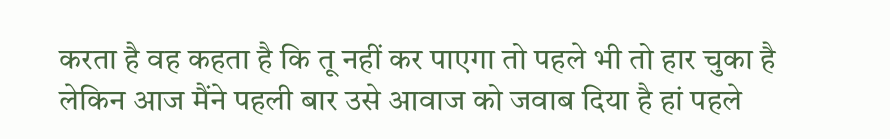करता है वह कहता है कि तू नहीं कर पाएगा तो पहले भी तो हार चुका है लेकिन आज मैंने पहली बार उसे आवाज को जवाब दिया है हां पहले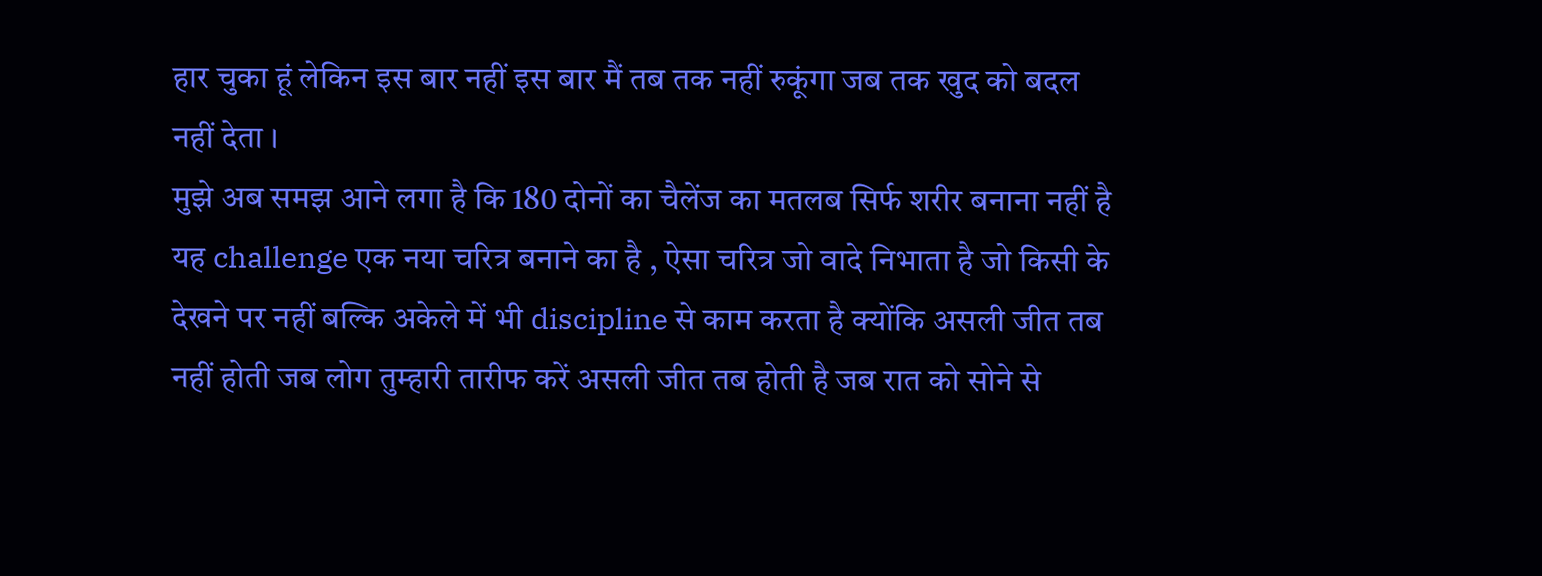हार चुका हूं लेकिन इस बार नहीं इस बार मैं तब तक नहीं रुकूंगा जब तक खुद को बदल नहीं देता ।
मुझे अब समझ आने लगा है कि 180 दोनों का चैलेंज का मतलब सिर्फ शरीर बनाना नहीं है यह challenge एक नया चरित्र बनाने का है , ऐसा चरित्र जो वादे निभाता है जो किसी के देखने पर नहीं बल्कि अकेले में भी discipline से काम करता है क्योंकि असली जीत तब नहीं होती जब लोग तुम्हारी तारीफ करें असली जीत तब होती है जब रात को सोने से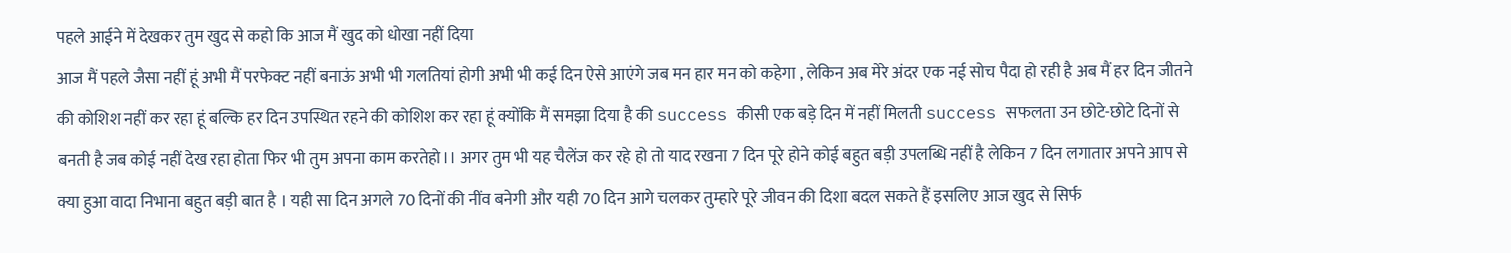पहले आईने में देखकर तुम खुद से कहो कि आज मैं खुद को धोखा नहीं दिया
आज मैं पहले जैसा नहीं हूं अभी मैं परफेक्ट नहीं बनाऊं अभी भी गलतियां होगी अभी भी कई दिन ऐसे आएंगे जब मन हार मन को कहेगा , लेकिन अब मेरे अंदर एक नई सोच पैदा हो रही है अब मैं हर दिन जीतने की कोशिश नहीं कर रहा हूं बल्कि हर दिन उपस्थित रहने की कोशिश कर रहा हूं क्योंकि मैं समझा दिया है की success कीसी एक बड़े दिन में नहीं मिलती success सफलता उन छोटे-छोटे दिनों से बनती है जब कोई नहीं देख रहा होता फिर भी तुम अपना काम करतेहो।। अगर तुम भी यह चैलेंज कर रहे हो तो याद रखना 7 दिन पूरे होने कोई बहुत बड़ी उपलब्धि नहीं है लेकिन 7 दिन लगातार अपने आप से क्या हुआ वादा निभाना बहुत बड़ी बात है । यही सा दिन अगले 70 दिनों की नींव बनेगी और यही 70 दिन आगे चलकर तुम्हारे पूरे जीवन की दिशा बदल सकते हैं इसलिए आज खुद से सिर्फ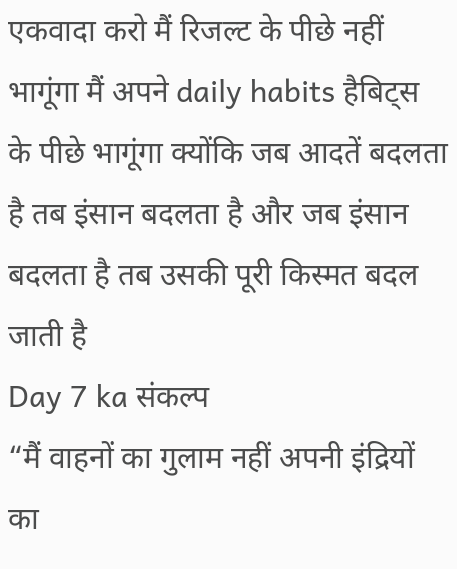एकवादा करो मैं रिजल्ट के पीछे नहीं भागूंगा मैं अपने daily habits हैबिट्स के पीछे भागूंगा क्योंकि जब आदतें बदलता है तब इंसान बदलता है और जब इंसान बदलता है तब उसकी पूरी किस्मत बदल जाती है
Day 7 ka संकल्प
“मैं वाहनों का गुलाम नहीं अपनी इंद्रियों का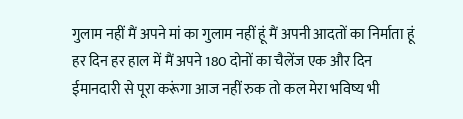गुलाम नहीं मैं अपने मां का गुलाम नहीं हूं मैं अपनी आदतों का निर्माता हूं हर दिन हर हाल में मैं अपने 180 दोनों का चैलेंज एक और दिन ईमानदारी से पूरा करूंगा आज नहीं रुक तो कल मेरा भविष्य भी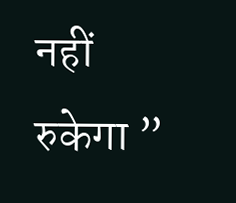नहीं रुकेगा ”